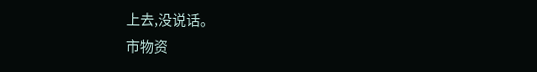上去,没说话。
市物资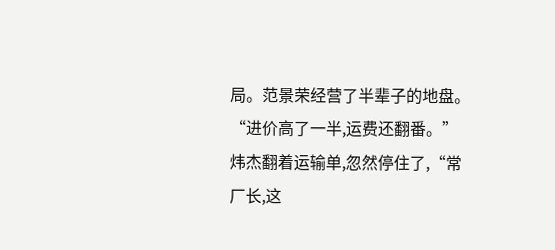局。范景荣经营了半辈子的地盘。
“进价高了一半,运费还翻番。”炜杰翻着运输单,忽然停住了,“常厂长,这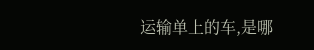运输单上的车,是哪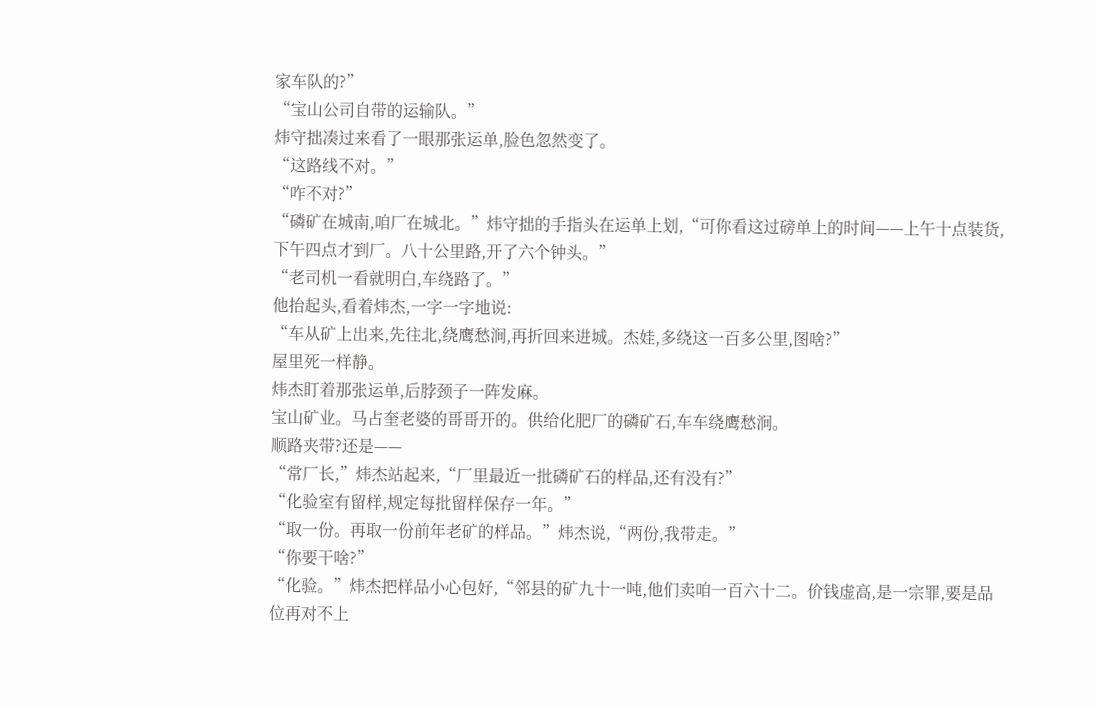家车队的?”
“宝山公司自带的运输队。”
炜守拙凑过来看了一眼那张运单,脸色忽然变了。
“这路线不对。”
“咋不对?”
“磷矿在城南,咱厂在城北。”炜守拙的手指头在运单上划,“可你看这过磅单上的时间——上午十点装货,下午四点才到厂。八十公里路,开了六个钟头。”
“老司机一看就明白,车绕路了。”
他抬起头,看着炜杰,一字一字地说:
“车从矿上出来,先往北,绕鹰愁涧,再折回来进城。杰娃,多绕这一百多公里,图啥?”
屋里死一样静。
炜杰盯着那张运单,后脖颈子一阵发麻。
宝山矿业。马占奎老婆的哥哥开的。供给化肥厂的磷矿石,车车绕鹰愁涧。
顺路夹带?还是——
“常厂长,”炜杰站起来,“厂里最近一批磷矿石的样品,还有没有?”
“化验室有留样,规定每批留样保存一年。”
“取一份。再取一份前年老矿的样品。”炜杰说,“两份,我带走。”
“你要干啥?”
“化验。”炜杰把样品小心包好,“邻县的矿九十一吨,他们卖咱一百六十二。价钱虚高,是一宗罪,要是品位再对不上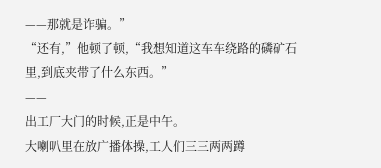——那就是诈骗。”
“还有,”他顿了顿,“我想知道这车车绕路的磷矿石里,到底夹带了什么东西。”
——
出工厂大门的时候,正是中午。
大喇叭里在放广播体操,工人们三三两两蹲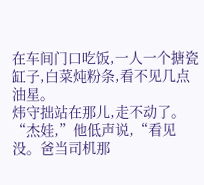在车间门口吃饭,一人一个搪瓷缸子,白菜炖粉条,看不见几点油星。
炜守拙站在那儿,走不动了。
“杰娃,”他低声说,“看见没。爸当司机那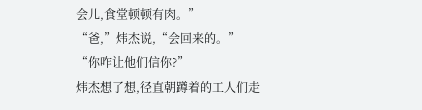会儿,食堂顿顿有肉。”
“爸,”炜杰说,“会回来的。”
“你咋让他们信你?”
炜杰想了想,径直朝蹲着的工人们走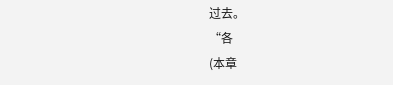过去。
“各
(本章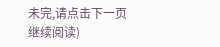未完,请点击下一页继续阅读)